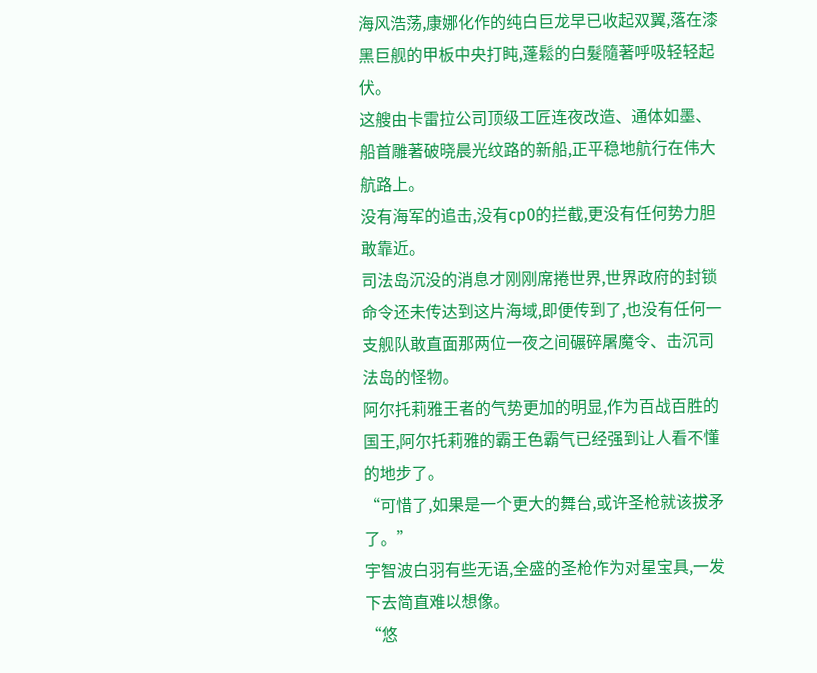海风浩荡,康娜化作的纯白巨龙早已收起双翼,落在漆黑巨舰的甲板中央打盹,蓬鬆的白髮隨著呼吸轻轻起伏。
这艘由卡雷拉公司顶级工匠连夜改造、通体如墨、船首雕著破晓晨光纹路的新船,正平稳地航行在伟大航路上。
没有海军的追击,没有cp0的拦截,更没有任何势力胆敢靠近。
司法岛沉没的消息才刚刚席捲世界,世界政府的封锁命令还未传达到这片海域,即便传到了,也没有任何一支舰队敢直面那两位一夜之间碾碎屠魔令、击沉司法岛的怪物。
阿尔托莉雅王者的气势更加的明显,作为百战百胜的国王,阿尔托莉雅的霸王色霸气已经强到让人看不懂的地步了。
“可惜了,如果是一个更大的舞台,或许圣枪就该拔矛了。”
宇智波白羽有些无语,全盛的圣枪作为对星宝具,一发下去简直难以想像。
“悠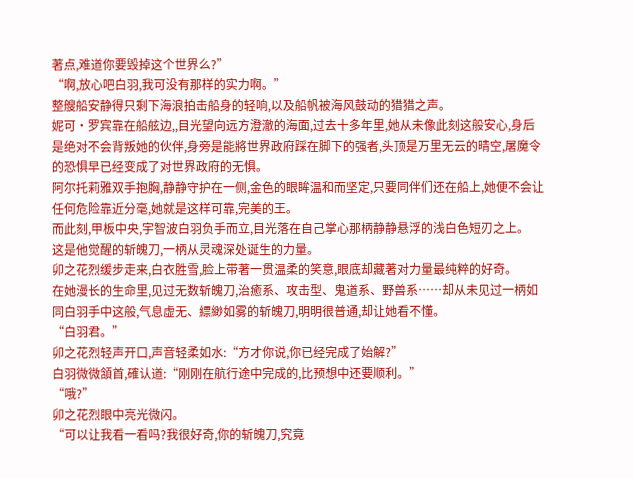著点,难道你要毁掉这个世界么?”
“啊,放心吧白羽,我可没有那样的实力啊。”
整艘船安静得只剩下海浪拍击船身的轻响,以及船帆被海风鼓动的猎猎之声。
妮可·罗宾靠在船舷边,,目光望向远方澄澈的海面,过去十多年里,她从未像此刻这般安心,身后是绝对不会背叛她的伙伴,身旁是能將世界政府踩在脚下的强者,头顶是万里无云的晴空,屠魔令的恐惧早已经变成了对世界政府的无惧。
阿尔托莉雅双手抱胸,静静守护在一侧,金色的眼眸温和而坚定,只要同伴们还在船上,她便不会让任何危险靠近分毫,她就是这样可靠,完美的王。
而此刻,甲板中央,宇智波白羽负手而立,目光落在自己掌心那柄静静悬浮的浅白色短刃之上。
这是他觉醒的斩魄刀,一柄从灵魂深处诞生的力量。
卯之花烈缓步走来,白衣胜雪,脸上带著一贯温柔的笑意,眼底却藏著对力量最纯粹的好奇。
在她漫长的生命里,见过无数斩魄刀,治癒系、攻击型、鬼道系、野兽系……却从未见过一柄如同白羽手中这般,气息虚无、縹緲如雾的斩魄刀,明明很普通,却让她看不懂。
“白羽君。”
卯之花烈轻声开口,声音轻柔如水:“方才你说,你已经完成了始解?”
白羽微微頷首,確认道:“刚刚在航行途中完成的,比预想中还要顺利。”
“哦?”
卯之花烈眼中亮光微闪。
“可以让我看一看吗?我很好奇,你的斩魄刀,究竟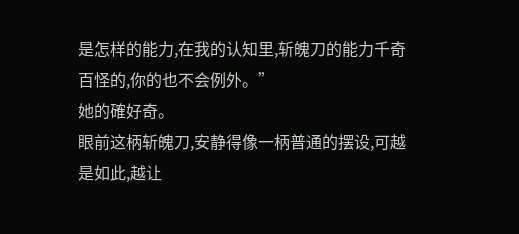是怎样的能力,在我的认知里,斩魄刀的能力千奇百怪的,你的也不会例外。”
她的確好奇。
眼前这柄斩魄刀,安静得像一柄普通的摆设,可越是如此,越让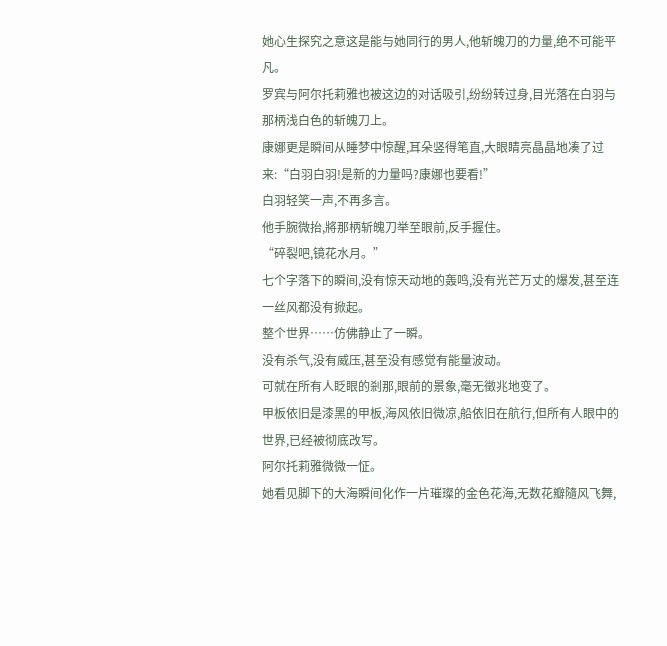她心生探究之意这是能与她同行的男人,他斩魄刀的力量,绝不可能平凡。
罗宾与阿尔托莉雅也被这边的对话吸引,纷纷转过身,目光落在白羽与那柄浅白色的斩魄刀上。
康娜更是瞬间从睡梦中惊醒,耳朵竖得笔直,大眼睛亮晶晶地凑了过来:“白羽白羽!是新的力量吗?康娜也要看!”
白羽轻笑一声,不再多言。
他手腕微抬,將那柄斩魄刀举至眼前,反手握住。
“碎裂吧,镜花水月。”
七个字落下的瞬间,没有惊天动地的轰鸣,没有光芒万丈的爆发,甚至连一丝风都没有掀起。
整个世界……仿佛静止了一瞬。
没有杀气,没有威压,甚至没有感觉有能量波动。
可就在所有人眨眼的剎那,眼前的景象,毫无徵兆地变了。
甲板依旧是漆黑的甲板,海风依旧微凉,船依旧在航行,但所有人眼中的世界,已经被彻底改写。
阿尔托莉雅微微一怔。
她看见脚下的大海瞬间化作一片璀璨的金色花海,无数花瓣隨风飞舞,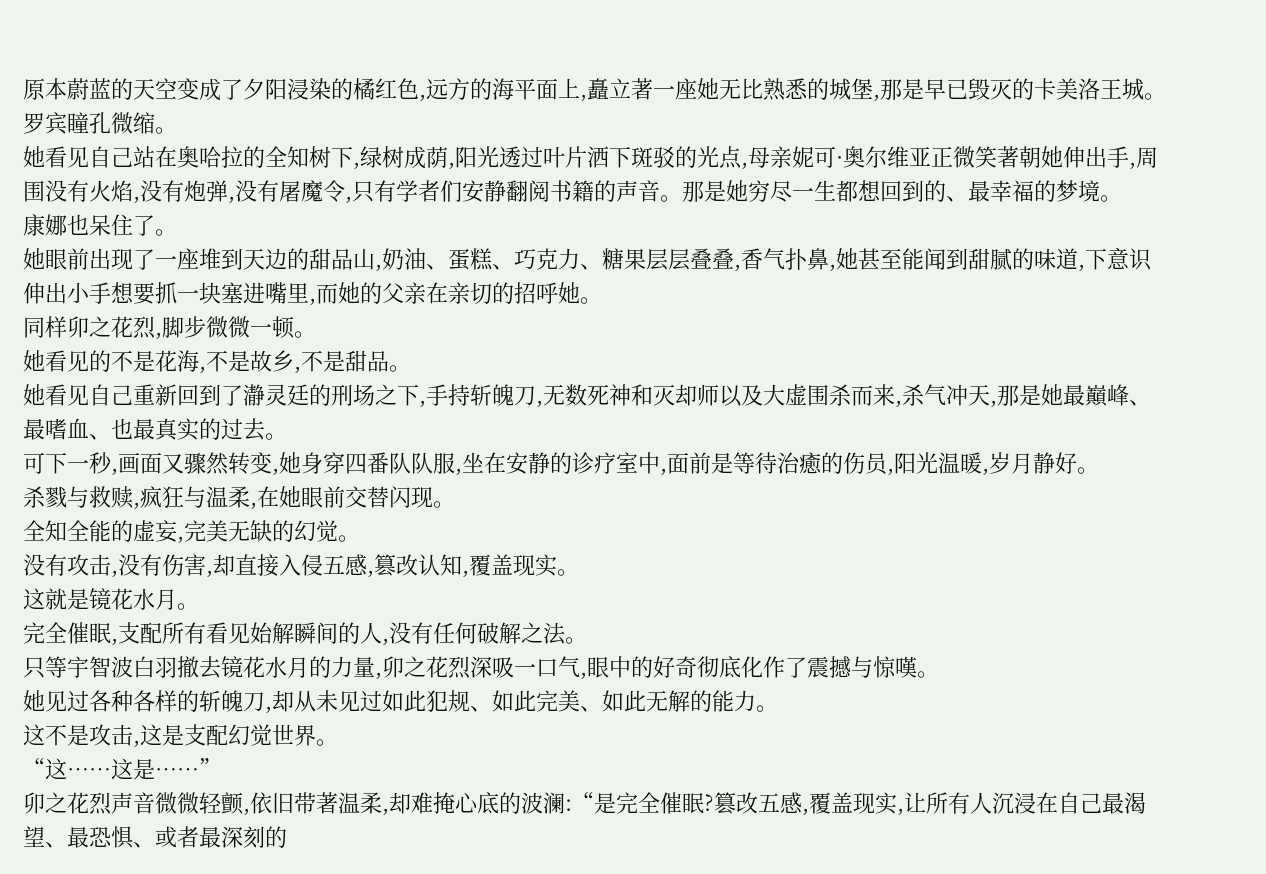原本蔚蓝的天空变成了夕阳浸染的橘红色,远方的海平面上,矗立著一座她无比熟悉的城堡,那是早已毁灭的卡美洛王城。
罗宾瞳孔微缩。
她看见自己站在奥哈拉的全知树下,绿树成荫,阳光透过叶片洒下斑驳的光点,母亲妮可·奥尔维亚正微笑著朝她伸出手,周围没有火焰,没有炮弹,没有屠魔令,只有学者们安静翻阅书籍的声音。那是她穷尽一生都想回到的、最幸福的梦境。
康娜也呆住了。
她眼前出现了一座堆到天边的甜品山,奶油、蛋糕、巧克力、糖果层层叠叠,香气扑鼻,她甚至能闻到甜腻的味道,下意识伸出小手想要抓一块塞进嘴里,而她的父亲在亲切的招呼她。
同样卯之花烈,脚步微微一顿。
她看见的不是花海,不是故乡,不是甜品。
她看见自己重新回到了瀞灵廷的刑场之下,手持斩魄刀,无数死神和灭却师以及大虚围杀而来,杀气冲天,那是她最巔峰、最嗜血、也最真实的过去。
可下一秒,画面又骤然转变,她身穿四番队队服,坐在安静的诊疗室中,面前是等待治癒的伤员,阳光温暖,岁月静好。
杀戮与救赎,疯狂与温柔,在她眼前交替闪现。
全知全能的虚妄,完美无缺的幻觉。
没有攻击,没有伤害,却直接入侵五感,篡改认知,覆盖现实。
这就是镜花水月。
完全催眠,支配所有看见始解瞬间的人,没有任何破解之法。
只等宇智波白羽撤去镜花水月的力量,卯之花烈深吸一口气,眼中的好奇彻底化作了震撼与惊嘆。
她见过各种各样的斩魄刀,却从未见过如此犯规、如此完美、如此无解的能力。
这不是攻击,这是支配幻觉世界。
“这……这是……”
卯之花烈声音微微轻颤,依旧带著温柔,却难掩心底的波澜:“是完全催眠?篡改五感,覆盖现实,让所有人沉浸在自己最渴望、最恐惧、或者最深刻的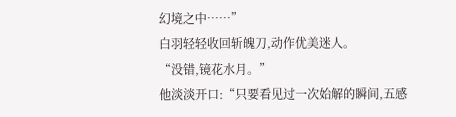幻境之中……”
白羽轻轻收回斩魄刀,动作优美迷人。
“没错,镜花水月。”
他淡淡开口:“只要看见过一次始解的瞬间,五感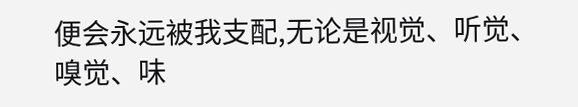便会永远被我支配,无论是视觉、听觉、嗅觉、味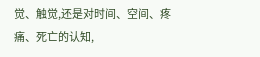觉、触觉,还是对时间、空间、疼痛、死亡的认知,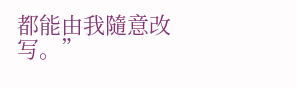都能由我隨意改写。”